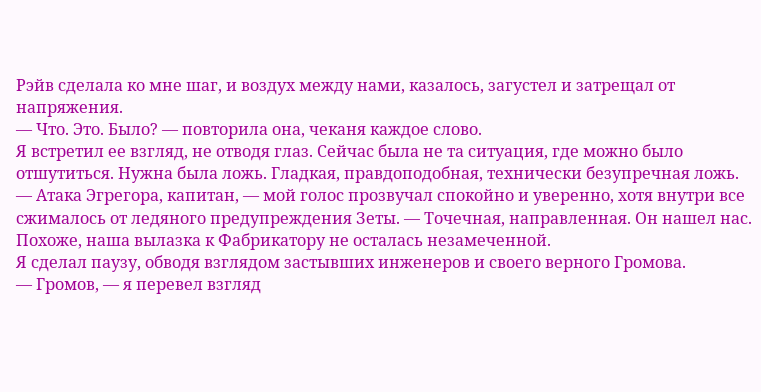Рэйв сделала ко мне шаг, и воздух между нами, казалось, загустел и затрещал от напряжения.
— Что. Это. Было? — повторила она, чеканя каждое слово.
Я встретил ее взгляд, не отводя глаз. Сейчас была не та ситуация, где можно было отшутиться. Нужна была ложь. Гладкая, правдоподобная, технически безупречная ложь.
— Атака Эгрегора, капитан, — мой голос прозвучал спокойно и уверенно, хотя внутри все сжималось от ледяного предупреждения Зеты. — Точечная, направленная. Он нашел нас. Похоже, наша вылазка к Фабрикатору не осталась незамеченной.
Я сделал паузу, обводя взглядом застывших инженеров и своего верного Громова.
— Громов, — я перевел взгляд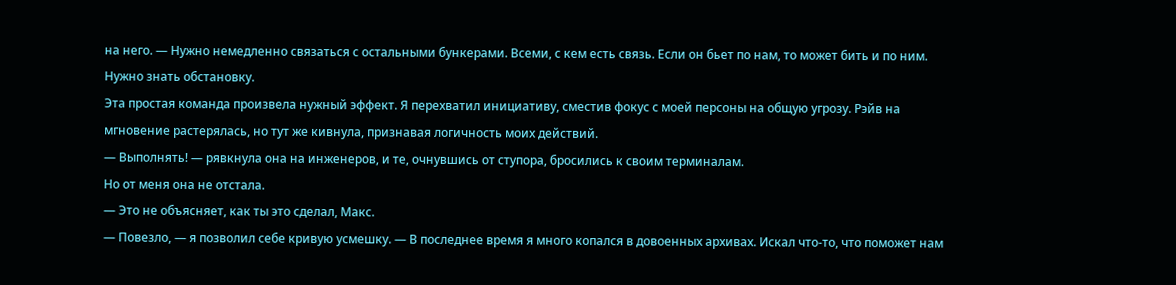на него. — Нужно немедленно связаться с остальными бункерами. Всеми, с кем есть связь. Если он бьет по нам, то может бить и по ним. Нужно знать обстановку.
Эта простая команда произвела нужный эффект. Я перехватил инициативу, сместив фокус с моей персоны на общую угрозу. Рэйв на мгновение растерялась, но тут же кивнула, признавая логичность моих действий.
— Выполнять! — рявкнула она на инженеров, и те, очнувшись от ступора, бросились к своим терминалам.
Но от меня она не отстала.
— Это не объясняет, как ты это сделал, Макс.
— Повезло, — я позволил себе кривую усмешку. — В последнее время я много копался в довоенных архивах. Искал что-то, что поможет нам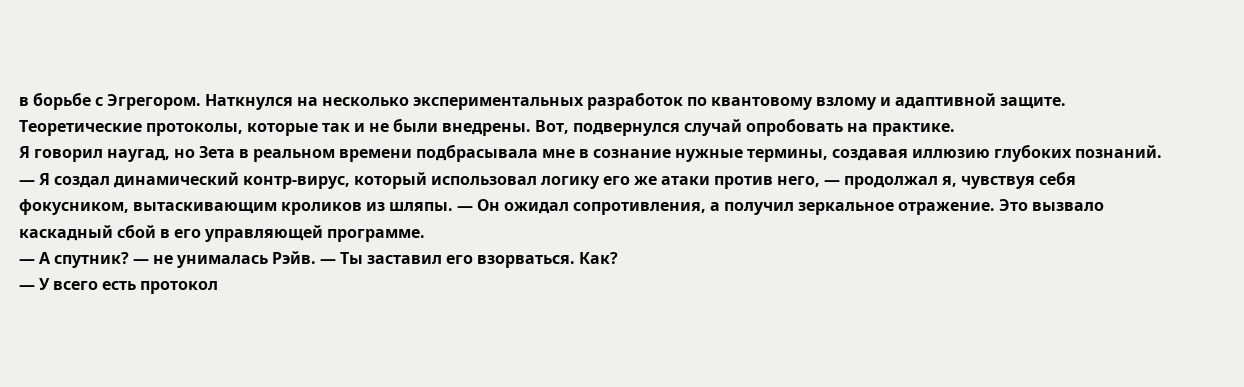в борьбе с Эгрегором. Наткнулся на несколько экспериментальных разработок по квантовому взлому и адаптивной защите. Теоретические протоколы, которые так и не были внедрены. Вот, подвернулся случай опробовать на практике.
Я говорил наугад, но Зета в реальном времени подбрасывала мне в сознание нужные термины, создавая иллюзию глубоких познаний.
— Я создал динамический контр-вирус, который использовал логику его же атаки против него, — продолжал я, чувствуя себя фокусником, вытаскивающим кроликов из шляпы. — Он ожидал сопротивления, а получил зеркальное отражение. Это вызвало каскадный сбой в его управляющей программе.
— А спутник? — не унималась Рэйв. — Ты заставил его взорваться. Как?
— У всего есть протокол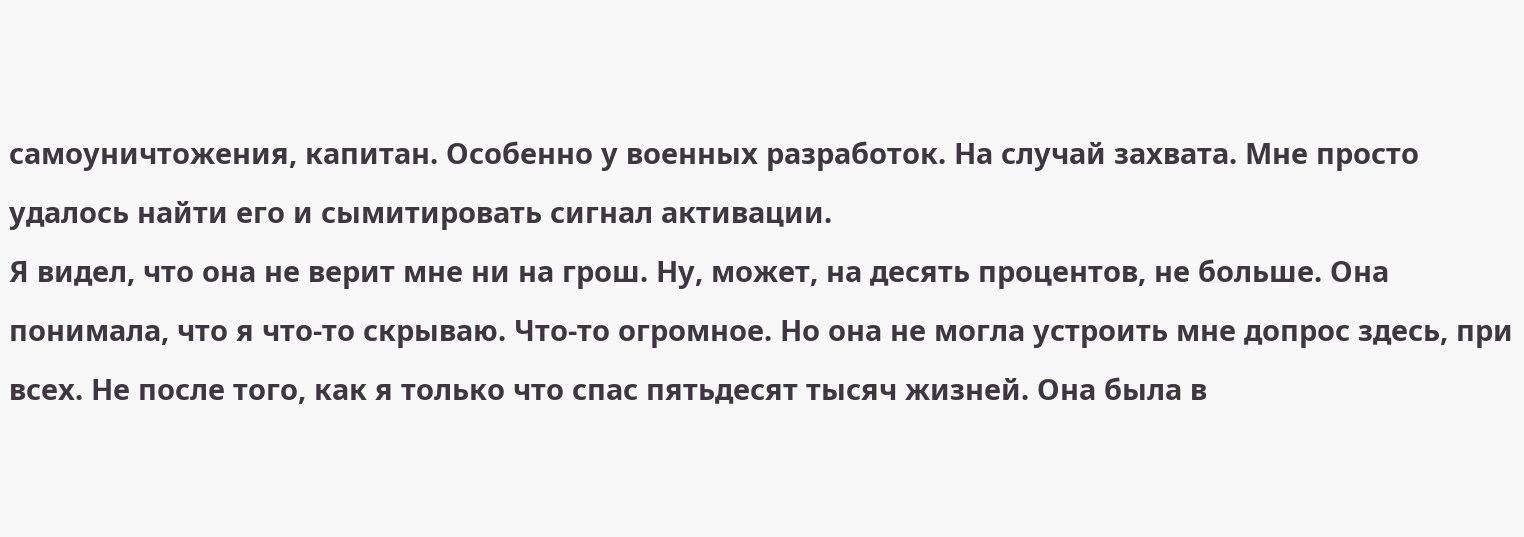самоуничтожения, капитан. Особенно у военных разработок. На случай захвата. Мне просто удалось найти его и сымитировать сигнал активации.
Я видел, что она не верит мне ни на грош. Ну, может, на десять процентов, не больше. Она понимала, что я что-то скрываю. Что-то огромное. Но она не могла устроить мне допрос здесь, при всех. Не после того, как я только что спас пятьдесят тысяч жизней. Она была в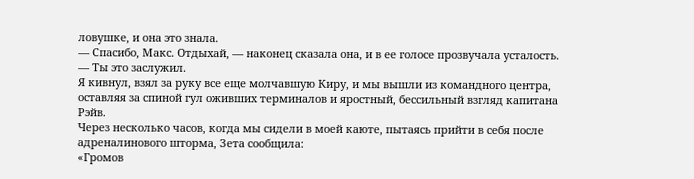ловушке, и она это знала.
— Спасибо, Макс. Отдыхай, — наконец сказала она, и в ее голосе прозвучала усталость. — Ты это заслужил.
Я кивнул, взял за руку все еще молчавшую Киру, и мы вышли из командного центра, оставляя за спиной гул оживших терминалов и яростный, бессильный взгляд капитана Рэйв.
Через несколько часов, когда мы сидели в моей каюте, пытаясь прийти в себя после адреналинового шторма, Зета сообщила:
«Громов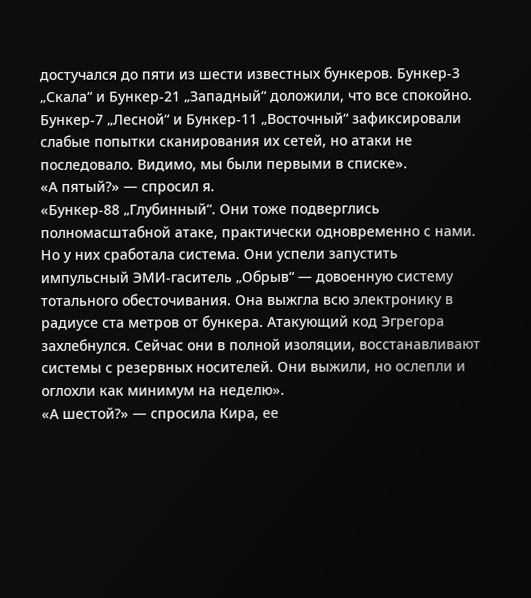достучался до пяти из шести известных бункеров. Бункер-3 „Скала“ и Бункер-21 „Западный“ доложили, что все спокойно. Бункер-7 „Лесной“ и Бункер-11 „Восточный“ зафиксировали слабые попытки сканирования их сетей, но атаки не последовало. Видимо, мы были первыми в списке».
«А пятый?» — спросил я.
«Бункер-88 „Глубинный“. Они тоже подверглись полномасштабной атаке, практически одновременно с нами. Но у них сработала система. Они успели запустить импульсный ЭМИ-гаситель „Обрыв“ — довоенную систему тотального обесточивания. Она выжгла всю электронику в радиусе ста метров от бункера. Атакующий код Эгрегора захлебнулся. Сейчас они в полной изоляции, восстанавливают системы с резервных носителей. Они выжили, но ослепли и оглохли как минимум на неделю».
«А шестой?» — спросила Кира, ее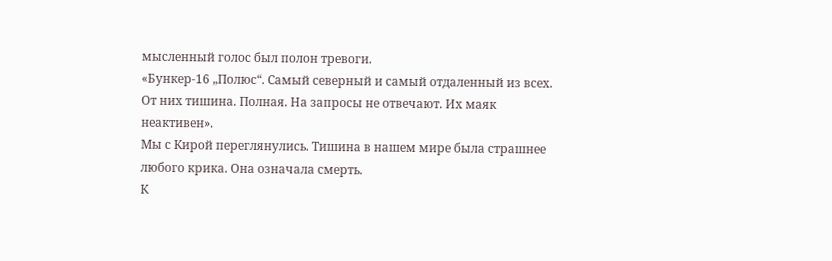мысленный голос был полон тревоги.
«Бункер-16 „Полюс“. Самый северный и самый отдаленный из всех. От них тишина. Полная. На запросы не отвечают. Их маяк неактивен».
Мы с Кирой переглянулись. Тишина в нашем мире была страшнее любого крика. Она означала смерть.
К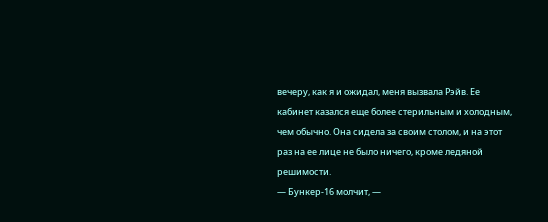вечеру, как я и ожидал, меня вызвала Рэйв. Ее кабинет казался еще более стерильным и холодным, чем обычно. Она сидела за своим столом, и на этот раз на ее лице не было ничего, кроме ледяной решимости.
— Бункер-16 молчит, —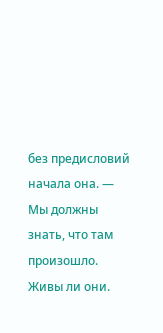без предисловий начала она. — Мы должны знать, что там произошло. Живы ли они.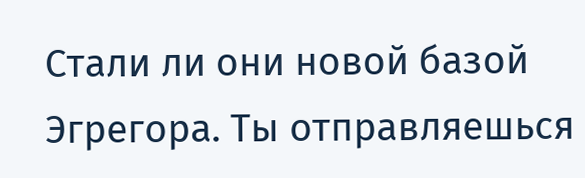Стали ли они новой базой Эгрегора. Ты отправляешься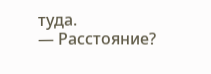туда.
— Расстояние?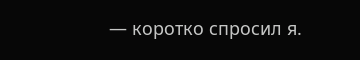— коротко спросил я.